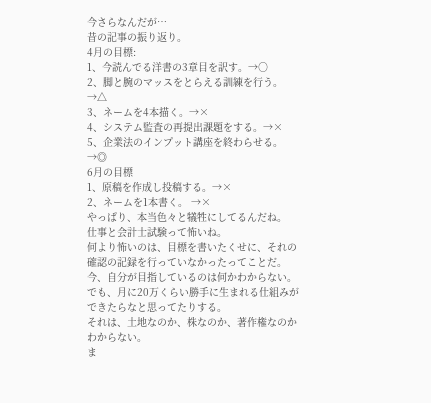今さらなんだが…
昔の記事の振り返り。
4月の目標:
1、今読んでる洋書の3章目を訳す。→○
2、脚と腕のマッスをとらえる訓練を行う。→△
3、ネームを4本描く。→×
4、システム監査の再提出課題をする。→×
5、企業法のインプット講座を終わらせる。→◎
6月の目標
1、原稿を作成し投稿する。→×
2、ネームを1本書く。 →×
やっぱり、本当色々と犠牲にしてるんだね。
仕事と会計士試験って怖いね。
何より怖いのは、目標を書いたくせに、それの確認の記録を行っていなかったってことだ。
今、自分が目指しているのは何かわからない。
でも、月に20万くらい勝手に生まれる仕組みができたらなと思ってたりする。
それは、土地なのか、株なのか、著作権なのかわからない。
ま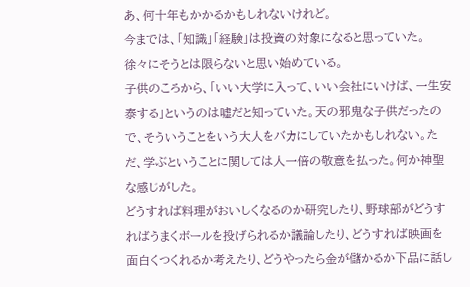あ、何十年もかかるかもしれないけれど。
今までは、「知識」「経験」は投資の対象になると思っていた。
徐々にそうとは限らないと思い始めている。
子供のころから、「いい大学に入って、いい会社にいけば、一生安泰する」というのは嘘だと知っていた。天の邪鬼な子供だったので、そういうことをいう大人をバカにしていたかもしれない。ただ、学ぶということに関しては人一倍の敬意を払った。何か神聖な感じがした。
どうすれば料理がおいしくなるのか研究したり、野球部がどうすればうまくボールを投げられるか議論したり、どうすれば映画を面白くつくれるか考えたり、どうやったら金が儲かるか下品に話し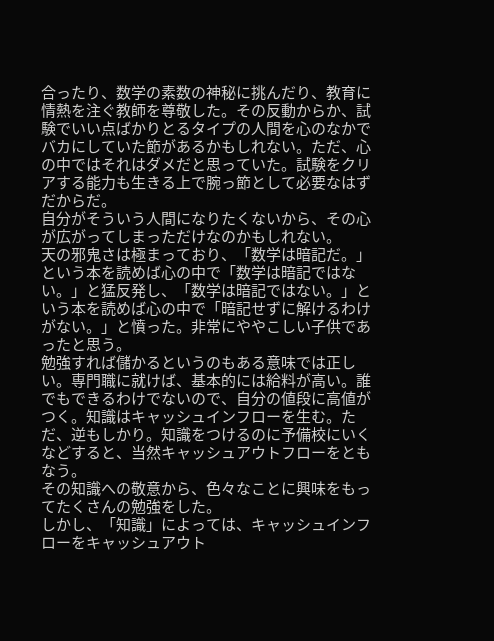合ったり、数学の素数の神秘に挑んだり、教育に情熱を注ぐ教師を尊敬した。その反動からか、試験でいい点ばかりとるタイプの人間を心のなかでバカにしていた節があるかもしれない。ただ、心の中ではそれはダメだと思っていた。試験をクリアする能力も生きる上で腕っ節として必要なはずだからだ。
自分がそういう人間になりたくないから、その心が広がってしまっただけなのかもしれない。
天の邪鬼さは極まっており、「数学は暗記だ。」という本を読めば心の中で「数学は暗記ではない。」と猛反発し、「数学は暗記ではない。」という本を読めば心の中で「暗記せずに解けるわけがない。」と憤った。非常にややこしい子供であったと思う。
勉強すれば儲かるというのもある意味では正しい。専門職に就けば、基本的には給料が高い。誰でもできるわけでないので、自分の値段に高値がつく。知識はキャッシュインフローを生む。ただ、逆もしかり。知識をつけるのに予備校にいくなどすると、当然キャッシュアウトフローをともなう。
その知識への敬意から、色々なことに興味をもってたくさんの勉強をした。
しかし、「知識」によっては、キャッシュインフローをキャッシュアウト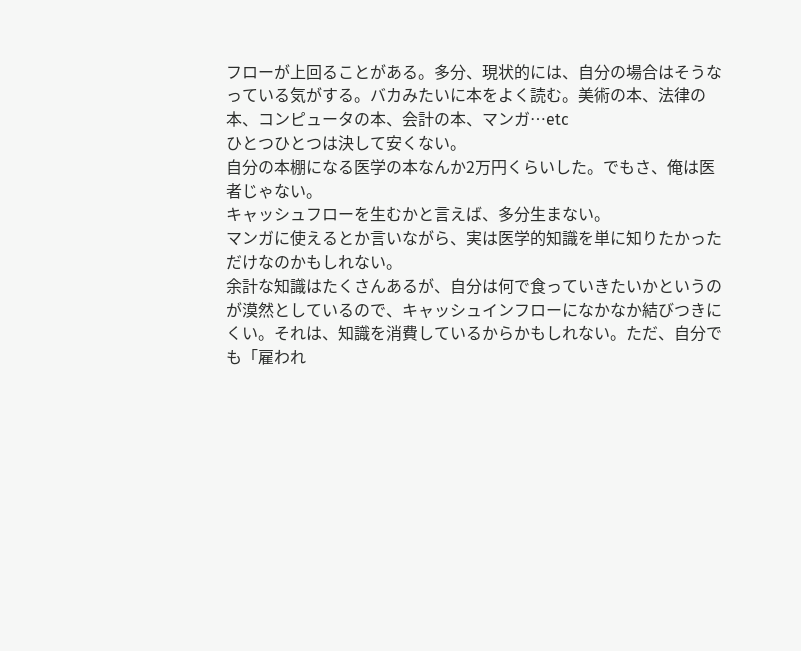フローが上回ることがある。多分、現状的には、自分の場合はそうなっている気がする。バカみたいに本をよく読む。美術の本、法律の本、コンピュータの本、会計の本、マンガ…etc
ひとつひとつは決して安くない。
自分の本棚になる医学の本なんか2万円くらいした。でもさ、俺は医者じゃない。
キャッシュフローを生むかと言えば、多分生まない。
マンガに使えるとか言いながら、実は医学的知識を単に知りたかっただけなのかもしれない。
余計な知識はたくさんあるが、自分は何で食っていきたいかというのが漠然としているので、キャッシュインフローになかなか結びつきにくい。それは、知識を消費しているからかもしれない。ただ、自分でも「雇われ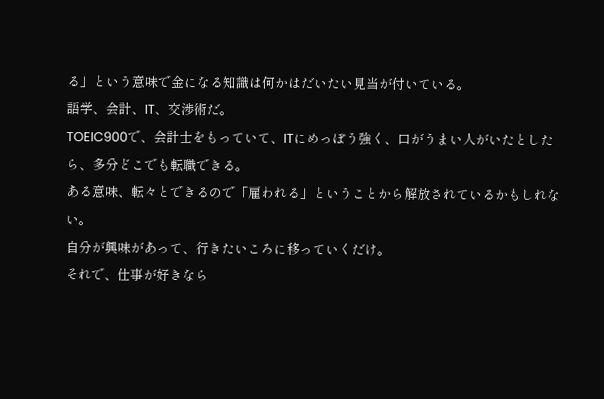る」という意味で金になる知識は何かはだいたい見当が付いている。
語学、会計、IT、交渉術だ。
TOEIC900で、会計士をもっていて、ITにめっぽう強く、口がうまい人がいたとしたら、多分どこでも転職できる。
ある意味、転々とできるので「雇われる」ということから解放されているかもしれない。
自分が興味があって、行きたいころに移っていくだけ。
それで、仕事が好きなら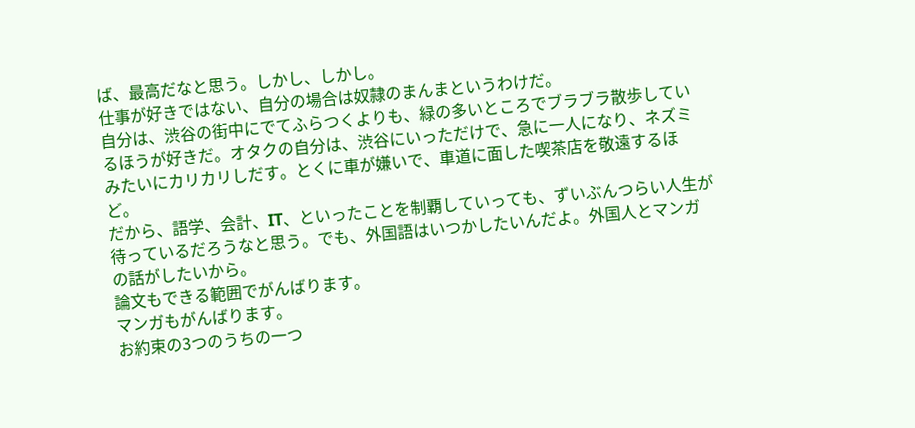ば、最高だなと思う。しかし、しかし。
仕事が好きではない、自分の場合は奴隷のまんまというわけだ。
自分は、渋谷の街中にでてふらつくよりも、緑の多いところでブラブラ散歩しているほうが好きだ。オタクの自分は、渋谷にいっただけで、急に一人になり、ネズミみたいにカリカリしだす。とくに車が嫌いで、車道に面した喫茶店を敬遠するほど。
だから、語学、会計、IT、といったことを制覇していっても、ずいぶんつらい人生が待っているだろうなと思う。でも、外国語はいつかしたいんだよ。外国人とマンガの話がしたいから。
論文もできる範囲でがんばります。
マンガもがんばります。
お約束の3つのうちの一つ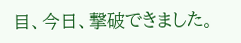目、今日、撃破できました。